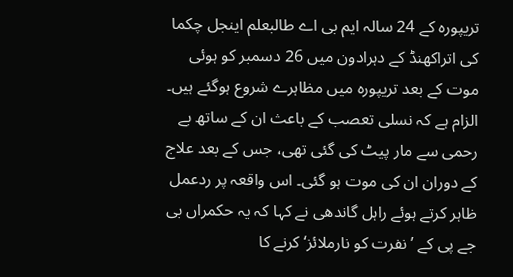تریپورہ کے 24 سالہ ایم بی اے طالبعلم اینجل چکما کی اتراکھنڈ کے دہرادون میں 26 دسمبر کو ہوئی موت کے بعد تریپورہ میں مظاہرے شروع ہوگئے ہیں۔ الزام ہے کہ نسلی تعصب کے باعث ان کے ساتھ بے رحمی سے مار پیٹ کی گئی تھی، جس کے بعد علاج کے دوران ان کی موت ہو گئی۔ اس واقعہ پر ردعمل ظاہر کرتے ہوئے راہل گاندھی نے کہا کہ یہ حکمراں بی جے پی کے ’نفرت کو نارملائز‘ کرنے کا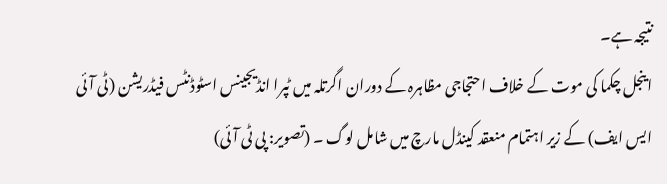نتیجہ ہے۔
اینجل چکما کی موت کے خلاف احتجاجی مظاہرہ کے دوران اگرتلہ میں ٹپرا انڈیجینس اسٹوڈنٹس فیڈریشن (ٹی آئی ایس ایف) کے زیر اہتمام منعقد کینڈل مارچ میں شامل لوگ ۔ (تصویر: پی ٹی آئی)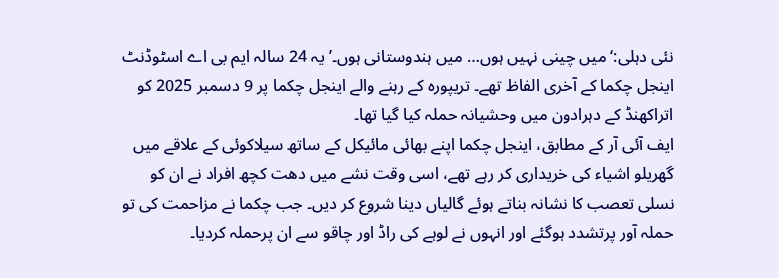نئی دہلی:‘میں چینی نہیں ہوں… میں ہندوستانی ہوں۔’ یہ 24 سالہ ایم بی اے اسٹوڈنٹ اینجل چکما کے آخری الفاظ تھے۔ تریپورہ کے رہنے والے اینجل چکما پر 9 دسمبر 2025 کو اتراکھنڈ کے دہرادون میں وحشیانہ حملہ کیا گیا تھا۔
ایف آئی آر کے مطابق، اینجل چکما اپنے بھائی مائیکل کے ساتھ سیلاکوئی کے علاقے میں گھریلو اشیاء کی خریداری کر رہے تھے، اسی وقت نشے میں دھت کچھ افراد نے ان کو نسلی تعصب کا نشانہ بناتے ہوئے گالیاں دینا شروع کر دیں۔ جب چکما نے مزاحمت کی تو حملہ آور پرتشدد ہوگئے اور انہوں نے لوہے کی راڈ اور چاقو سے ان پرحملہ کردیا۔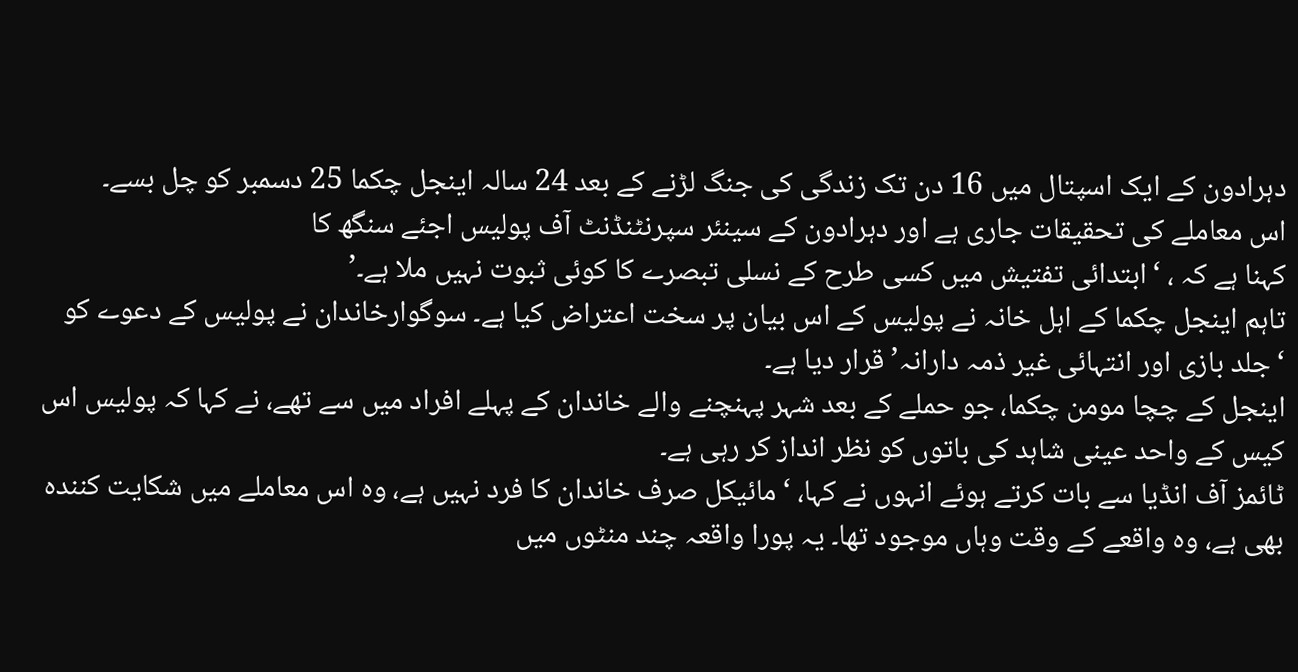دہرادون کے ایک اسپتال میں 16 دن تک زندگی کی جنگ لڑنے کے بعد 24 سالہ اینجل چکما 25 دسمبر کو چل بسے۔
اس معاملے کی تحقیقات جاری ہے اور دہرادون کے سینئر سپرنٹنڈنٹ آف پولیس اجئے سنگھ کا
کہنا ہے کہ ، ‘ابتدائی تفتیش میں کسی طرح کے نسلی تبصرے کا کوئی ثبوت نہیں ملا ہے۔’
تاہم اینجل چکما کے اہل خانہ نے پولیس کے اس بیان پر سخت اعتراض کیا ہے۔ سوگوارخاندان نے پولیس کے دعوے کو ‘جلد بازی اور انتہائی غیر ذمہ دارانہ’ قرار دیا ہے۔
اینجل کے چچا مومن چکما، جو حملے کے بعد شہر پہنچنے والے خاندان کے پہلے افراد میں سے تھے، نے کہا کہ پولیس اس کیس کے واحد عینی شاہد کی باتوں کو نظر انداز کر رہی ہے۔
ٹائمز آف انڈیا سے بات کرتے ہوئے انہوں نے کہا، ‘مائیکل صرف خاندان کا فرد نہیں ہے، وہ اس معاملے میں شکایت کنندہ بھی ہے، وہ واقعے کے وقت وہاں موجود تھا۔ یہ پورا واقعہ چند منٹوں میں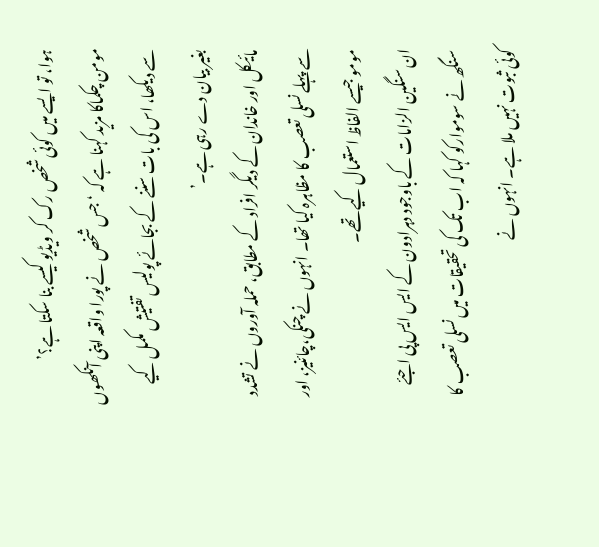ہوا، تو ایسے میں کوئی شخص رک کر ویڈیو کیسے بنا سکتا ہے؟’
مومن چکماکا مزید کہنا ہے کہ ‘ جس شخص نے پورا واقعہ اپنی آنکھوں سے دیکھا، اس کی بات سننے کے بجائے پولیس تفتیش مکمل کیے بغیر بیان دے رہی ہے۔’
مائیکل اور خاندان کے دیگر افراد کے مطابق، حملہ آوروں نے تشدد سے پہلے نسلی تعصب کا مظاہرہ کیا تھا۔ انہوں نے چنکی،چائنیز، اور مومو جیسے الفاظ استعمال کیے تھے۔
ان سنگین الزامات کے باوجود دہرادون کے ایس ایس پی اجئے سنگھ نے سوموارکو کہا کہ اب تک کی تحقیقات میں نسلی تعصب کا کوئی ثبوت نہیں ملا ہے۔ انہوں نے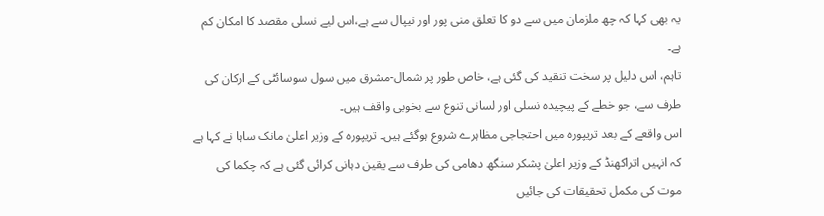یہ بھی کہا کہ چھ ملزمان میں سے دو کا تعلق منی پور اور نیپال سے ہے،اس لیے نسلی مقصد کا امکان کم ہے۔
تاہم، اس دلیل پر سخت تنقید کی گئی ہے، خاص طور پر شمال-مشرق میں سول سوسائٹی کے ارکان کی طرف سے، جو خطے کے پیچیدہ نسلی اور لسانی تنوع سے بخوبی واقف ہیں۔
اس واقعے کے بعد تریپورہ میں احتجاجی مظاہرے شروع ہوگئے ہیں۔ تریپورہ کے وزیر اعلیٰ مانک ساہا نے کہا ہے کہ انہیں اتراکھنڈ کے وزیر اعلیٰ پشکر سنگھ دھامی کی طرف سے یقین دہانی کرائی گئی ہے کہ چکما کی موت کی مکمل تحقیقات کی جائیں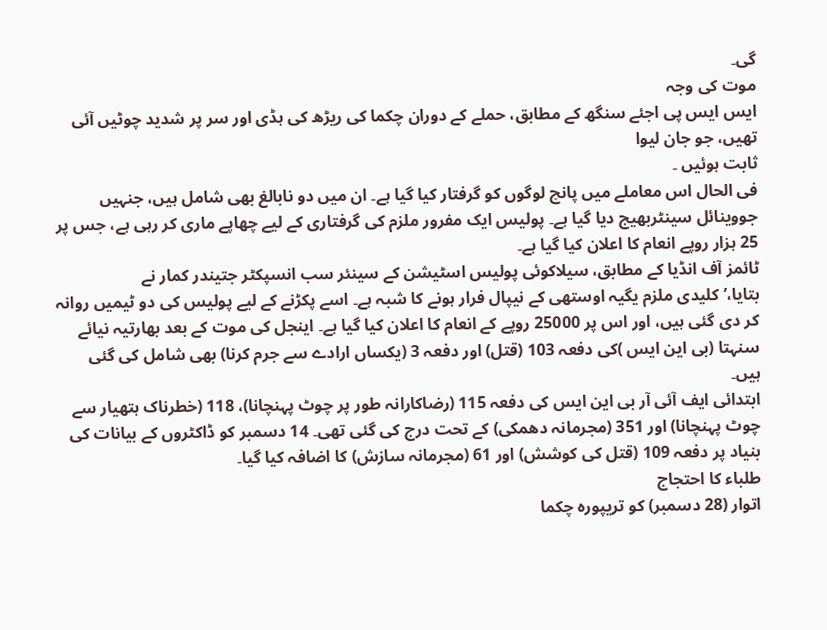گی۔
موت کی وجہ
ایس ایس پی اجئے سنگھ کے مطابق، حملے کے دوران چکما کی ریڑھ کی ہڈی اور سر پر شدید چوٹیں آئی تھیں، جو جان لیوا
ثابت ہوئیں ۔
فی الحال اس معاملے میں پانچ لوگوں کو گرفتار کیا گیا ہے۔ ان میں دو نابالغ بھی شامل ہیں، جنہیں جووینائل سینٹربھیج دیا گیا ہے۔ پولیس ایک مفرور ملزم کی گرفتاری کے لیے چھاپے ماری کر رہی ہے، جس پر 25 ہزار روپے انعام کا اعلان کیا گیا ہے۔
ٹائمز آف انڈیا کے مطابق، سیلاکوئی پولیس اسٹیشن کے سینئر سب انسپکٹر جتیندر کمار نے بتایا،’کلیدی ملزم یگیہ اوستھی کے نیپال فرار ہونے کا شبہ ہے۔ اسے پکڑنے کے لیے پولیس کی دو ٹیمیں روانہ کر دی گئی ہیں، اور اس پر 25000 روپے کے انعام کا اعلان کیا گیا ہے۔ اینجل کی موت کے بعد بھارتیہ نیائے سنہتا (بی این ایس )کی دفعہ 103 (قتل) اور دفعہ 3 (یکساں ارادے سے جرم کرنا) بھی شامل کی گئی ہیں۔
ابتدائی ایف آئی آر بی این ایس کی دفعہ 115 (رضاکارانہ طور پر چوٹ پہنچانا)، 118 (خطرناک ہتھیار سے چوٹ پہنچانا) اور 351 (مجرمانہ دھمکی) کے تحت درج کی گئی تھی۔ 14 دسمبر کو ڈاکٹروں کے بیانات کی بنیاد پر دفعہ 109 (قتل کی کوشش) اور 61 (مجرمانہ سازش) کا اضافہ کیا گیا۔
طلباء کا احتجاج
اتوار (28 دسمبر) کو تریپورہ چکما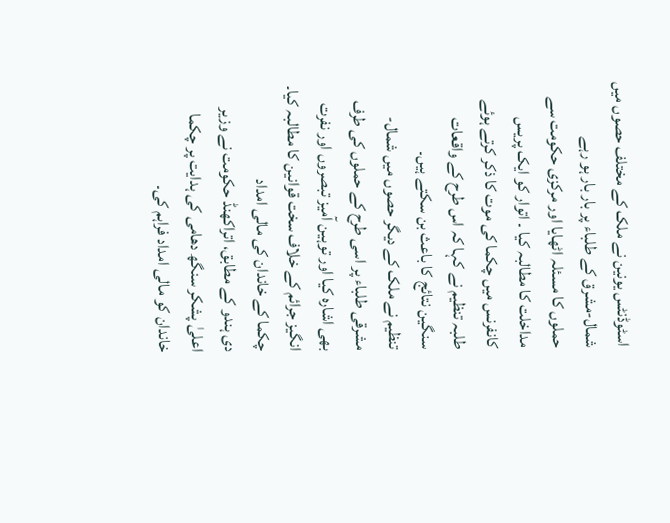اسٹوڈنٹس یونین نے ملک کے مختلف حصوں میں شمال-مشرق کے طلباء پر بار بار ہو رہے
حملوں کا مسئلہ اٹھایا اور مرکزی حکومت سے مداخلت کا مطالبہ کیا ۔ اتوار کو ایک پریس کانفرنس میں چکما کی موت کا ذکر کرتے ہوئے طلبہ تنظیم نے کہا کہ اس طرح کے واقعات سنگین نتائج کا باعث بن سکتے ہیں۔
تنظیم نے ملک کے دیگر حصوں میں شمال-مشرقی طلباء پر اسی طرح کے حملوں کی طرف بھی اشارہ کیا اور توہین آمیز تبصروں اور نفرت انگیز جرائم کے خلاف سخت قوانین کا مطالبہ کیا۔
چکما کے خاندان کی مالی امداد
دی ہندو کے مطابق، اتراکھنڈ حکومت نے وزیر اعلیٰ پشکر سنگھ دھامی کی ہدایت پر چکما خاندان کو مالی امداد فراہم کی۔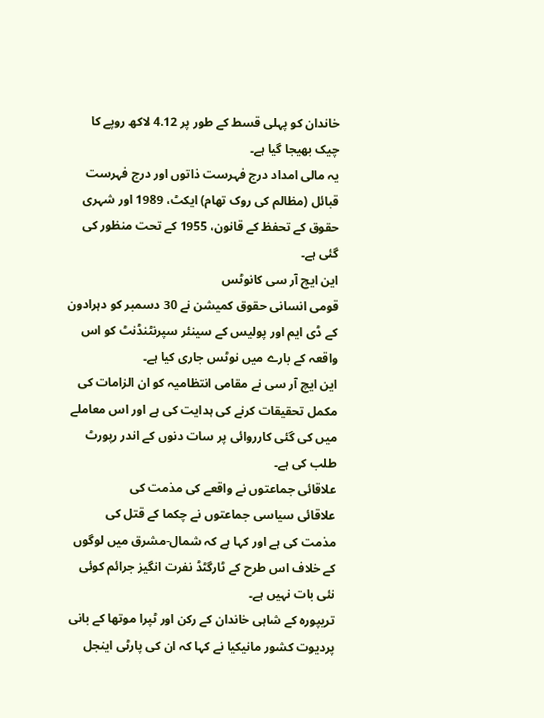خاندان کو پہلی قسط کے طور پر 4.12 لاکھ روپے کا چیک بھیجا گیا ہے۔
یہ مالی امداد درج فہرست ذاتوں اور درج فہرست قبائل (مظالم کی روک تھام) ایکٹ، 1989 اور شہری حقوق کے تحفظ کے قانون، 1955 کے تحت منظور کی گئی ہے۔
این ایچ آر سی کانوٹس
قومی انسانی حقوق کمیشن نے 30 دسمبر کو دہرادون کے ڈی ایم اور پولیس کے سینئر سپرنٹنڈنٹ کو اس واقعہ کے بارے میں نوٹس جاری کیا ہے۔
این ایچ آر سی نے مقامی انتظامیہ کو ان الزامات کی مکمل تحقیقات کرنے کی ہدایت کی ہے اور اس معاملے میں کی گئی کارروائی پر سات دنوں کے اندر رپورٹ طلب کی ہے۔
علاقائی جماعتوں نے واقعے کی مذمت کی
علاقائی سیاسی جماعتوں نے چکما کے قتل کی
مذمت کی ہے اور کہا ہے کہ شمال-مشرق میں لوگوں کے خلاف اس طرح کے ٹارگٹڈ نفرت انگیز جرائم کوئی نئی بات نہیں ہے۔
تریپورہ کے شاہی خاندان کے رکن اور ٹپرا موتھا کے بانی پردیوت کشور مانیکیا نے کہا کہ ان کی پارٹی اینجل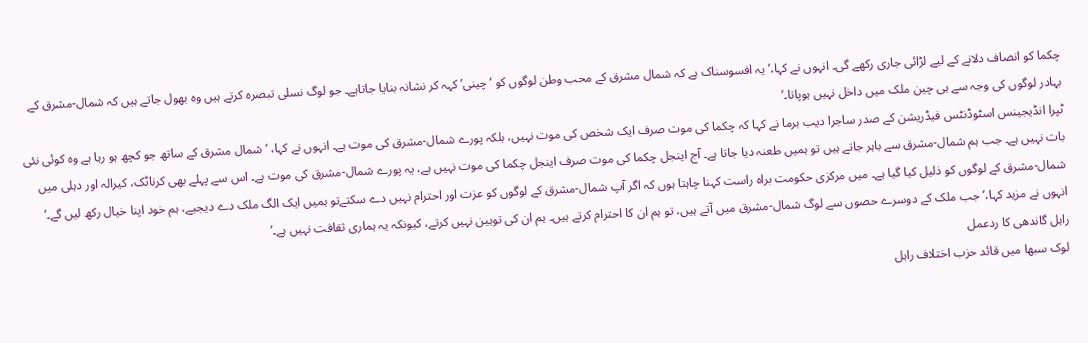چکما کو انصاف دلانے کے لیے لڑائی جاری رکھے گی۔ انہوں نے کہا،’یہ افسوسناک ہے کہ شمال مشرق کے محب وطن لوگوں کو ‘چینی’ کہہ کر نشانہ بنایا جاتاہے۔ جو لوگ نسلی تبصرہ کرتے ہیں وہ بھول جاتے ہیں کہ شمال-مشرق کے بہادر لوگوں کی وجہ سے ہی چین ملک میں داخل نہیں ہوپاتا۔’
ٹپرا انڈیجینس اسٹوڈنٹس فیڈریشن کے صدر ساجرا دیب برما نے کہا کہ چکما کی موت صرف ایک شخص کی موت نہیں، بلکہ پورے شمال-مشرق کی موت ہے۔ انہوں نے کہا، ‘شمال مشرق کے ساتھ جو کچھ ہو رہا ہے وہ کوئی نئی بات نہیں ہے۔ جب ہم شمال-مشرق سے باہر جاتے ہیں تو ہمیں طعنہ دیا جاتا ہے۔ آج اینجل چکما کی موت صرف اینجل چکما کی موت نہیں ہے، یہ پورے شمال-مشرق کی موت ہے۔ اس سے پہلے بھی کرناٹک، کیرالہ اور دہلی میں شمال-مشرق کے لوگوں کو ذلیل کیا گیا ہے۔ میں مرکزی حکومت براہ راست کہنا چاہتا ہوں کہ اگر آپ شمال-مشرق کے لوگوں کو عزت اور احترام نہیں دے سکتےتو ہمیں ایک الگ ملک دے دیجیے، ہم خود اپنا خیال رکھ لیں گے۔’
انہوں نے مزید کہا،’جب ملک کے دوسرے حصوں سے لوگ شمال-مشرق میں آتے ہیں، تو ہم ان کا احترام کرتے ہیں۔ ہم ان کی توہین نہیں کرتے، کیونکہ یہ ہماری ثقافت نہیں ہے۔’
راہل گاندھی کا ردعمل
لوک سبھا میں قائد حزب اختلاف راہل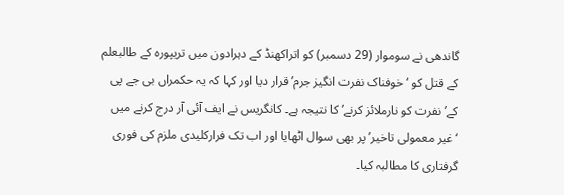گاندھی نے سوموار (29 دسمبر) کو اتراکھنڈ کے دہرادون میں تریپورہ کے طالبعلم کے قتل کو ‘خوفناک نفرت انگیز جرم’ قرار دیا اور کہا کہ یہ حکمراں بی جے پی کے’نفرت کو نارملائز کرنے’ کا نتیجہ ہے۔ کانگریس نے ایف آئی آر درج کرنے میں ‘غیر معمولی تاخیر’ پر بھی سوال اٹھایا اور اب تک فرارکلیدی ملزم کی فوری گرفتاری کا مطالبہ کیا۔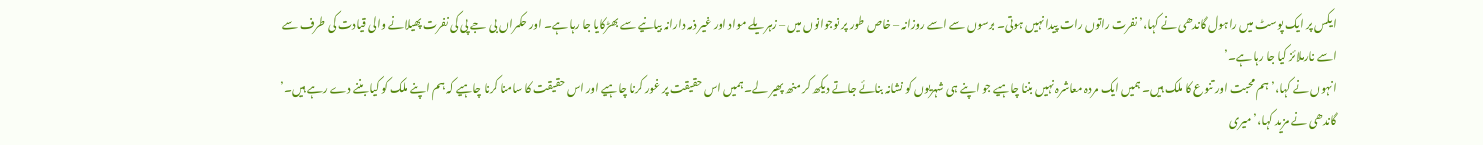ایکس پر ایک پوسٹ میں راہول گاندھی نے کہا،’نفرت راتوں رات پیدا نہیں ہوتی۔ برسوں سے اسے روزانہ – خاص طور پر نوجوانوں میں – زہریلے مواد اور غیر ذمہ دارانہ بیانیے سے بھڑکایا جا رہا ہے۔ اور حکمراں بی جے پی کی نفرت پھیلانے والی قیادت کی طرف سے اسے نارملائز کیا جا رہا ہے۔’
انہوں نے کہا،’ہم محبت اور تنوع کا ملک ہیں۔ ہمیں ایک مردہ معاشرہ نہیں بننا چاہیے جو اپنے ہی شہریوں کو نشانہ بنائے جاتے دیکھ کر منھ پھیر لے۔ ہمیں اس حقیقت پر غور کرنا چاہیے اور اس حقیقت کا سامنا کرنا چاہیے کہ ہم اپنے ملک کو کیا بننے دے رہے ہیں۔’
گاندھی نے مزید کہا،’میری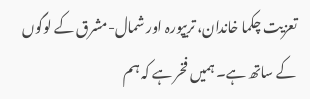تعزیت چکما خاندان، تریپورہ اور شمال-مشرق کے لوگوں کے ساتھ ہے۔ ہمیں فخر ہے کہ ہم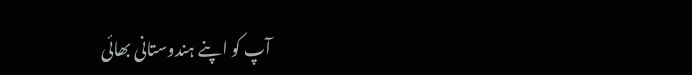آپ کو اپنے ہندوستانی بھائی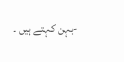-بہن کہتے ہیں ۔